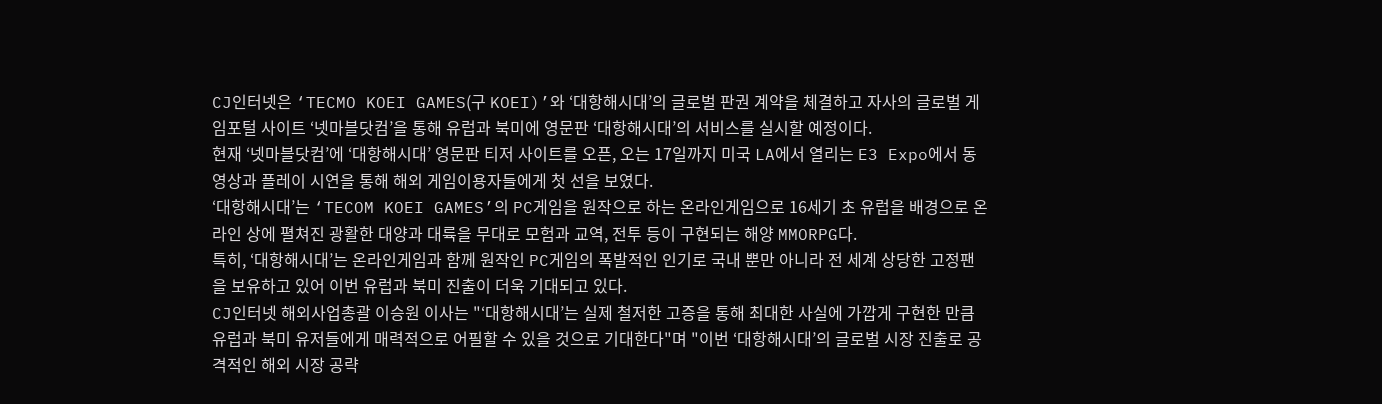CJ인터넷은 ‘TECMO KOEI GAMES(구 KOEI)’와 ‘대항해시대’의 글로벌 판권 계약을 체결하고 자사의 글로벌 게임포털 사이트 ‘넷마블닷컴’을 통해 유럽과 북미에 영문판 ‘대항해시대’의 서비스를 실시할 예정이다.
현재 ‘넷마블닷컴’에 ‘대항해시대’ 영문판 티저 사이트를 오픈, 오는 17일까지 미국 LA에서 열리는 E3 Expo에서 동영상과 플레이 시연을 통해 해외 게임이용자들에게 첫 선을 보였다.
‘대항해시대’는 ‘TECOM KOEI GAMES’의 PC게임을 원작으로 하는 온라인게임으로 16세기 초 유럽을 배경으로 온라인 상에 펼쳐진 광활한 대양과 대륙을 무대로 모험과 교역, 전투 등이 구현되는 해양 MMORPG다.
특히, ‘대항해시대’는 온라인게임과 함께 원작인 PC게임의 폭발적인 인기로 국내 뿐만 아니라 전 세계 상당한 고정팬을 보유하고 있어 이번 유럽과 북미 진출이 더욱 기대되고 있다.
CJ인터넷 해외사업총괄 이승원 이사는 "‘대항해시대’는 실제 철저한 고증을 통해 최대한 사실에 가깝게 구현한 만큼 유럽과 북미 유저들에게 매력적으로 어필할 수 있을 것으로 기대한다"며 "이번 ‘대항해시대’의 글로벌 시장 진출로 공격적인 해외 시장 공략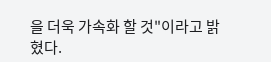을 더욱 가속화 할 것"이라고 밝혔다.